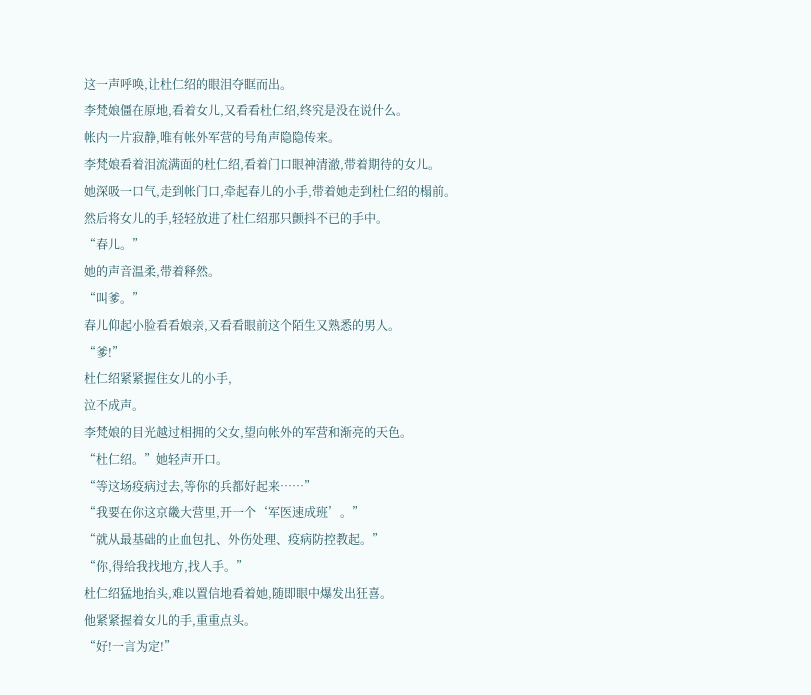这一声呼唤,让杜仁绍的眼泪夺眶而出。
李梵娘僵在原地,看着女儿,又看看杜仁绍,终究是没在说什么。
帐内一片寂静,唯有帐外军营的号角声隐隐传来。
李梵娘看着泪流满面的杜仁绍,看着门口眼神清澈,带着期待的女儿。
她深吸一口气,走到帐门口,牵起春儿的小手,带着她走到杜仁绍的榻前。
然后将女儿的手,轻轻放进了杜仁绍那只颤抖不已的手中。
“春儿。”
她的声音温柔,带着释然。
“叫爹。”
春儿仰起小脸看看娘亲,又看看眼前这个陌生又熟悉的男人。
“爹!”
杜仁绍紧紧握住女儿的小手,
泣不成声。
李梵娘的目光越过相拥的父女,望向帐外的军营和渐亮的天色。
“杜仁绍。”她轻声开口。
“等这场疫病过去,等你的兵都好起来……”
“我要在你这京畿大营里,开一个‘军医速成班’。”
“就从最基础的止血包扎、外伤处理、疫病防控教起。”
“你,得给我找地方,找人手。”
杜仁绍猛地抬头,难以置信地看着她,随即眼中爆发出狂喜。
他紧紧握着女儿的手,重重点头。
“好!一言为定!”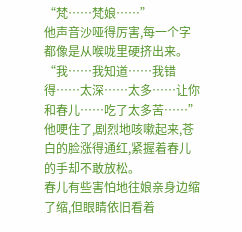“梵……梵娘……”
他声音沙哑得厉害,每一个字都像是从喉咙里硬挤出来。
“我……我知道……我错得……太深……太多……让你和春儿……吃了太多苦……”
他哽住了,剧烈地咳嗽起来,苍白的脸涨得通红,紧握着春儿的手却不敢放松。
春儿有些害怕地往娘亲身边缩了缩,但眼睛依旧看着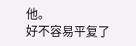他。
好不容易平复了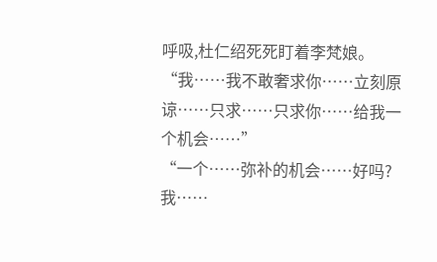呼吸,杜仁绍死死盯着李梵娘。
“我……我不敢奢求你……立刻原谅……只求……只求你……给我一个机会……”
“一个……弥补的机会……好吗?我……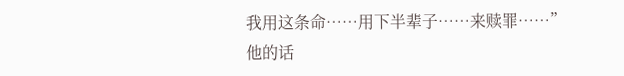我用这条命……用下半辈子……来赎罪……”
他的话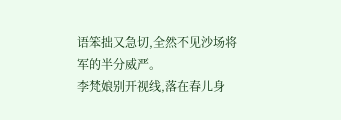语笨拙又急切,全然不见沙场将军的半分威严。
李梵娘别开视线,落在春儿身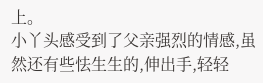上。
小丫头感受到了父亲强烈的情感,虽然还有些怯生生的,伸出手,轻轻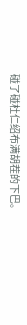碰了碰杜仁绍布满胡茬的下巴。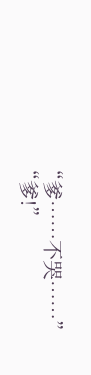“爹……不哭……”
“爹!”